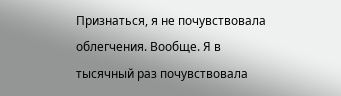Признаться, я не почувствовала облегчения. Вообще. Я в тысячный раз почувствовала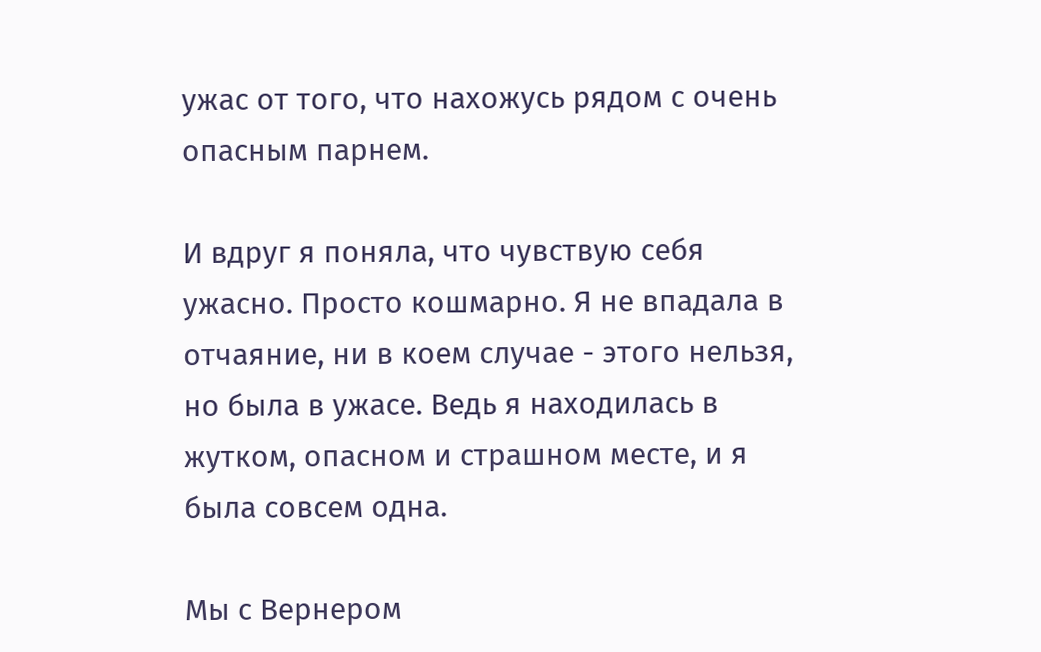ужас от того, что нахожусь рядом с очень опасным парнем.

И вдруг я поняла, что чувствую себя ужасно. Просто кошмарно. Я не впадала в отчаяние, ни в коем случае - этого нельзя, но была в ужасе. Ведь я находилась в жутком, опасном и страшном месте, и я была совсем одна.

Мы с Вернером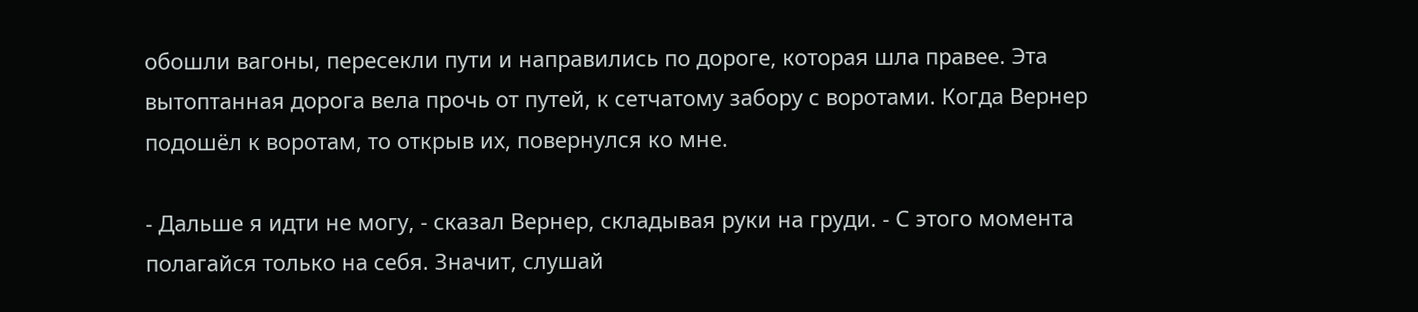обошли вагоны, пересекли пути и направились по дороге, которая шла правее. Эта вытоптанная дорога вела прочь от путей, к сетчатому забору с воротами. Когда Вернер подошёл к воротам, то открыв их, повернулся ко мне.

- Дальше я идти не могу, - сказал Вернер, складывая руки на груди. - С этого момента полагайся только на себя. Значит, слушай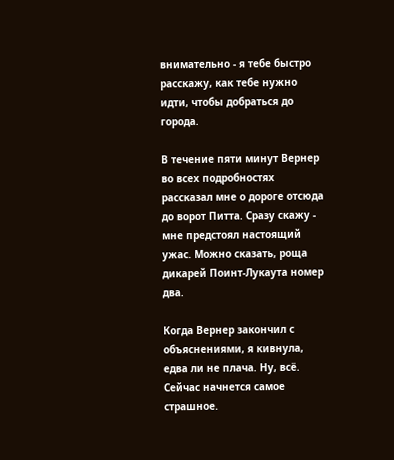внимательно - я тебе быстро расскажу, как тебе нужно идти, чтобы добраться до города.

В течение пяти минут Вернер во всех подробностях рассказал мне о дороге отсюда до ворот Питта. Сразу скажу - мне предстоял настоящий ужас. Можно сказать, роща дикарей Поинт-Лукаута номер два.

Когда Вернер закончил с объяснениями, я кивнула, едва ли не плача. Ну, всё. Сейчас начнется самое страшное.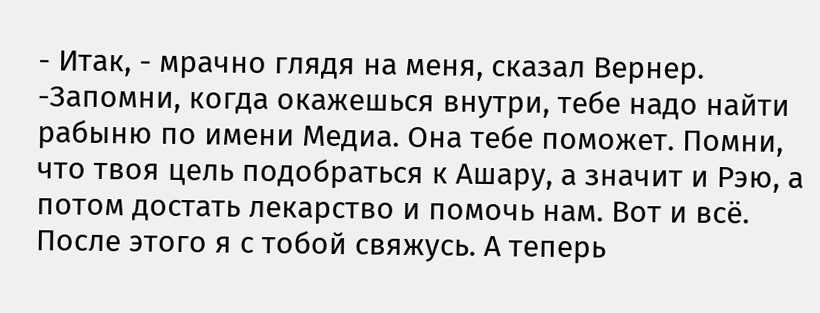- Итак, - мрачно глядя на меня, сказал Вернер. -Запомни, когда окажешься внутри, тебе надо найти рабыню по имени Медиа. Она тебе поможет. Помни, что твоя цель подобраться к Ашару, а значит и Рэю, а потом достать лекарство и помочь нам. Вот и всё. После этого я с тобой свяжусь. А теперь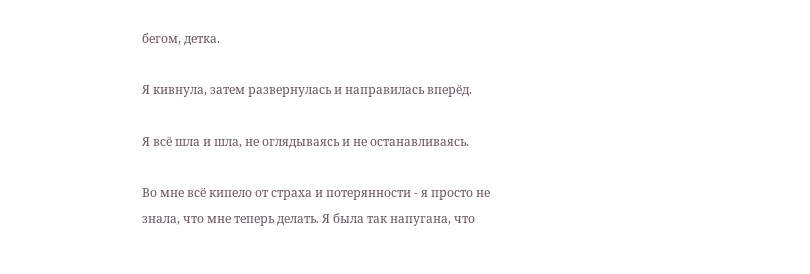бегом, детка.

Я кивнула, затем развернулась и направилась вперёд.

Я всё шла и шла, не оглядываясь и не останавливаясь.

Во мне всё кипело от страха и потерянности - я просто не знала, что мне теперь делать. Я была так напугана, что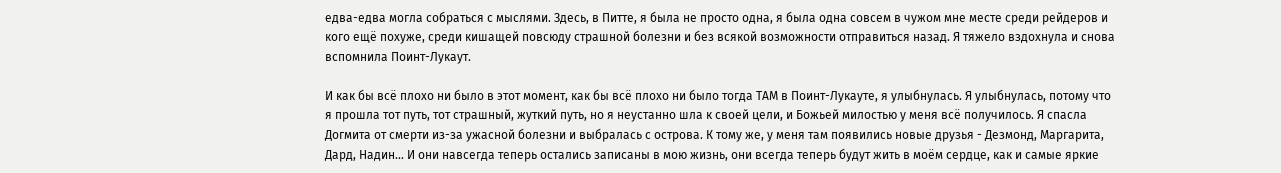едва-едва могла собраться с мыслями. Здесь, в Питте, я была не просто одна, я была одна совсем в чужом мне месте среди рейдеров и кого ещё похуже, среди кишащей повсюду страшной болезни и без всякой возможности отправиться назад. Я тяжело вздохнула и снова вспомнила Поинт-Лукаут.

И как бы всё плохо ни было в этот момент, как бы всё плохо ни было тогда ТАМ в Поинт-Лукауте, я улыбнулась. Я улыбнулась, потому что я прошла тот путь, тот страшный, жуткий путь, но я неустанно шла к своей цели, и Божьей милостью у меня всё получилось. Я спасла Догмита от смерти из-за ужасной болезни и выбралась с острова. К тому же, у меня там появились новые друзья - Дезмонд, Маргарита, Дард, Надин... И они навсегда теперь остались записаны в мою жизнь, они всегда теперь будут жить в моём сердце, как и самые яркие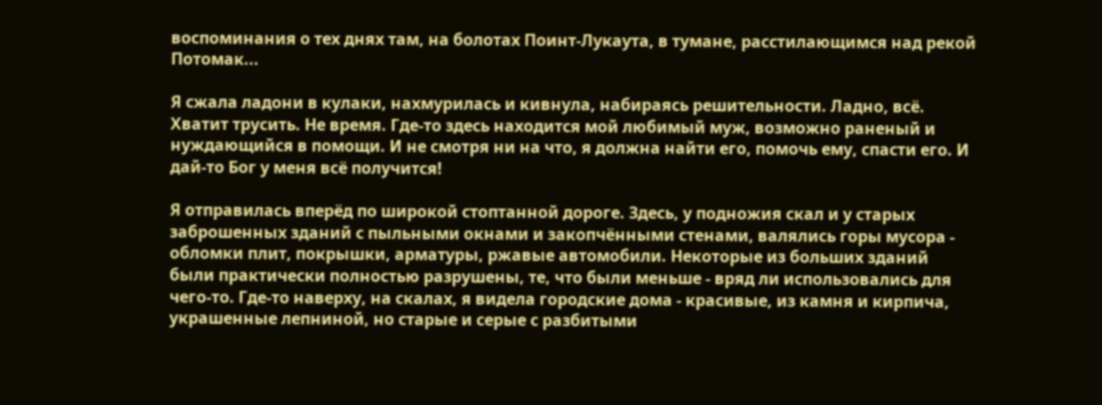воспоминания о тех днях там, на болотах Поинт-Лукаута, в тумане, расстилающимся над рекой Потомак...

Я сжала ладони в кулаки, нахмурилась и кивнула, набираясь решительности. Ладно, всё. Хватит трусить. Не время. Где-то здесь находится мой любимый муж, возможно раненый и нуждающийся в помощи. И не смотря ни на что, я должна найти его, помочь ему, спасти его. И дай-то Бог у меня всё получится!

Я отправилась вперёд по широкой стоптанной дороге. Здесь, у подножия скал и у старых заброшенных зданий с пыльными окнами и закопчёнными стенами, валялись горы мусора - обломки плит, покрышки, арматуры, ржавые автомобили. Некоторые из больших зданий были практически полностью разрушены, те, что были меньше - вряд ли использовались для чего-то. Где-то наверху, на скалах, я видела городские дома - красивые, из камня и кирпича, украшенные лепниной, но старые и серые с разбитыми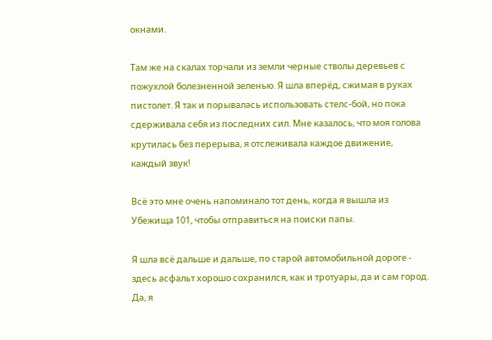окнами.

Там же на скалах торчали из земли черные стволы деревьев с пожухлой болезненной зеленью. Я шла вперёд, сжимая в руках пистолет. Я так и порывалась использовать стелс-бой, но пока сдерживала себя из последних сил. Мне казалось, что моя голова крутилась без перерыва, я отслеживала каждое движение, каждый звук!

Всё это мне очень напоминало тот день, когда я вышла из Убежища 101, чтобы отправиться на поиски папы.

Я шла всё дальше и дальше, по старой автомобильной дороге - здесь асфальт хорошо сохранился, как и тротуары, да и сам город. Да, я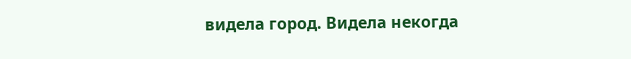видела город. Видела некогда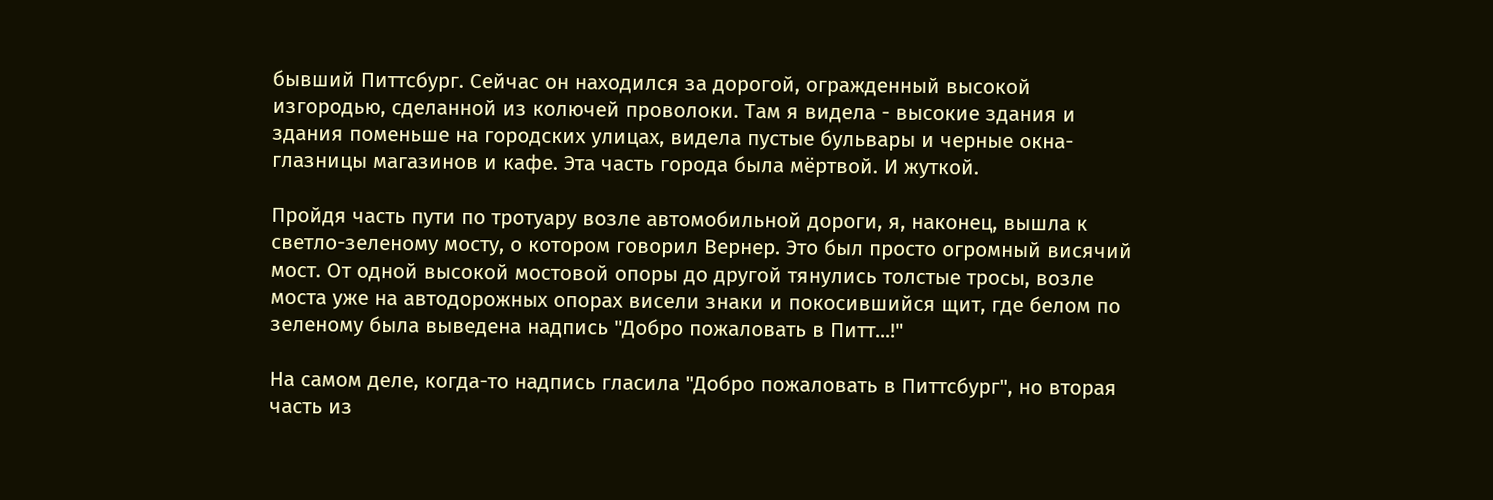бывший Питтсбург. Сейчас он находился за дорогой, огражденный высокой изгородью, сделанной из колючей проволоки. Там я видела - высокие здания и здания поменьше на городских улицах, видела пустые бульвары и черные окна-глазницы магазинов и кафе. Эта часть города была мёртвой. И жуткой.

Пройдя часть пути по тротуару возле автомобильной дороги, я, наконец, вышла к светло-зеленому мосту, о котором говорил Вернер. Это был просто огромный висячий мост. От одной высокой мостовой опоры до другой тянулись толстые тросы, возле моста уже на автодорожных опорах висели знаки и покосившийся щит, где белом по зеленому была выведена надпись "Добро пожаловать в Питт...!"

На самом деле, когда-то надпись гласила "Добро пожаловать в Питтсбург", но вторая часть из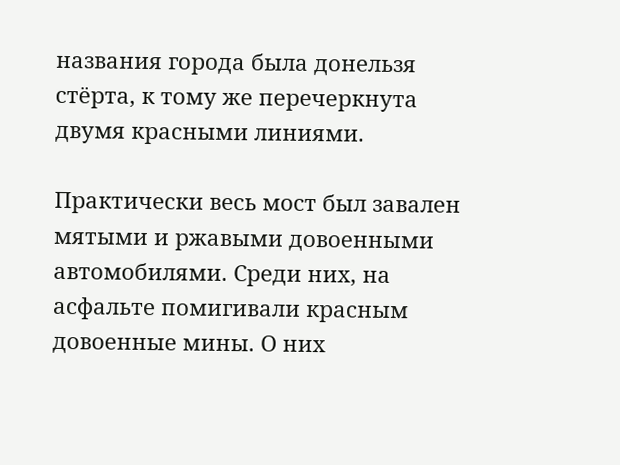названия города была донельзя стёрта, к тому же перечеркнута двумя красными линиями.

Практически весь мост был завален мятыми и ржавыми довоенными автомобилями. Среди них, на асфальте помигивали красным довоенные мины. О них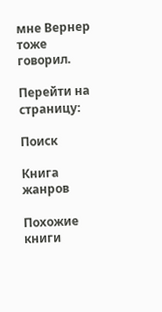мне Вернер тоже говорил.

Перейти на страницу:

Поиск

Книга жанров

Похожие книги